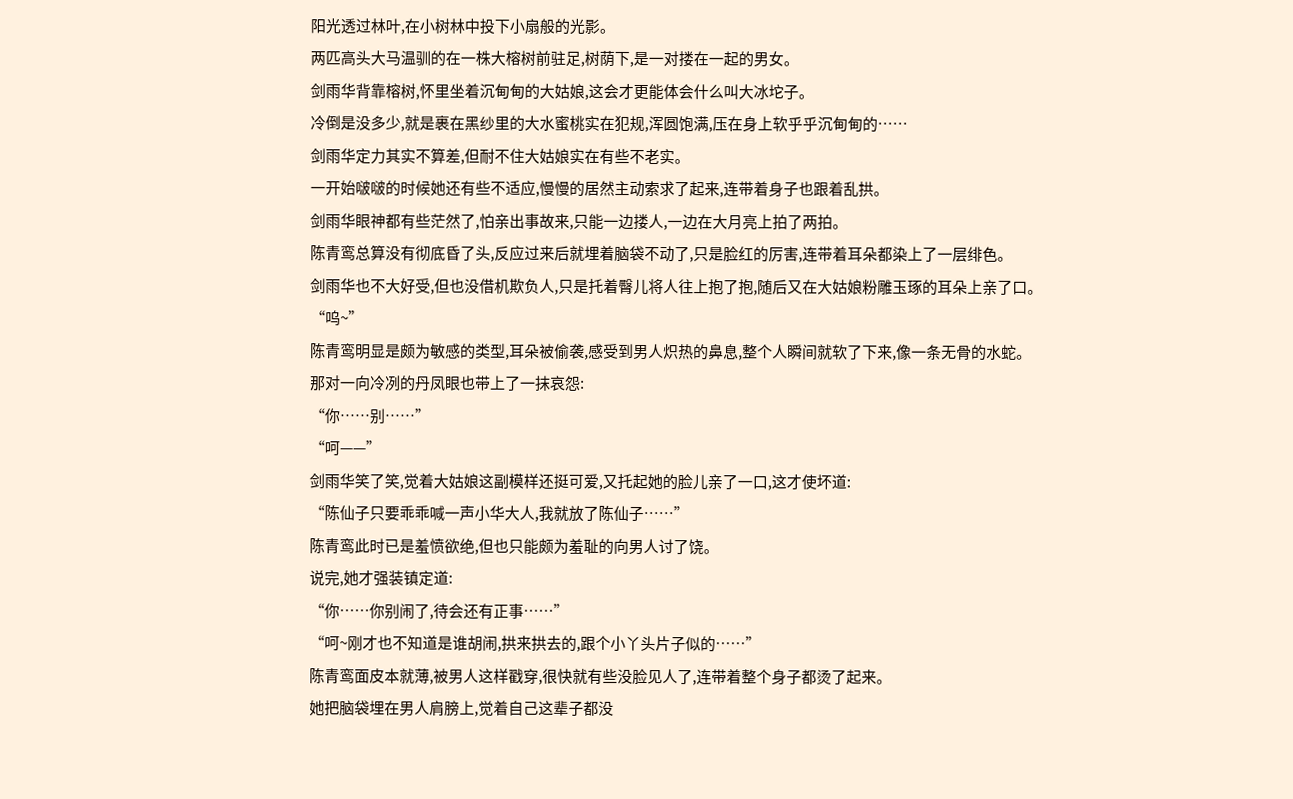阳光透过林叶,在小树林中投下小扇般的光影。
两匹高头大马温驯的在一株大榕树前驻足,树荫下,是一对搂在一起的男女。
剑雨华背靠榕树,怀里坐着沉甸甸的大姑娘,这会才更能体会什么叫大冰坨子。
冷倒是没多少,就是裹在黑纱里的大水蜜桃实在犯规,浑圆饱满,压在身上软乎乎沉甸甸的……
剑雨华定力其实不算差,但耐不住大姑娘实在有些不老实。
一开始啵啵的时候她还有些不适应,慢慢的居然主动索求了起来,连带着身子也跟着乱拱。
剑雨华眼神都有些茫然了,怕亲出事故来,只能一边搂人,一边在大月亮上拍了两拍。
陈青鸾总算没有彻底昏了头,反应过来后就埋着脑袋不动了,只是脸红的厉害,连带着耳朵都染上了一层绯色。
剑雨华也不大好受,但也没借机欺负人,只是托着臀儿将人往上抱了抱,随后又在大姑娘粉雕玉琢的耳朵上亲了口。
“呜~”
陈青鸾明显是颇为敏感的类型,耳朵被偷袭,感受到男人炽热的鼻息,整个人瞬间就软了下来,像一条无骨的水蛇。
那对一向冷冽的丹凤眼也带上了一抹哀怨:
“你……别……”
“呵——”
剑雨华笑了笑,觉着大姑娘这副模样还挺可爱,又托起她的脸儿亲了一口,这才使坏道:
“陈仙子只要乖乖喊一声小华大人,我就放了陈仙子……”
陈青鸾此时已是羞愤欲绝,但也只能颇为羞耻的向男人讨了饶。
说完,她才强装镇定道:
“你……你别闹了,待会还有正事……”
“呵~刚才也不知道是谁胡闹,拱来拱去的,跟个小丫头片子似的……”
陈青鸾面皮本就薄,被男人这样戳穿,很快就有些没脸见人了,连带着整个身子都烫了起来。
她把脑袋埋在男人肩膀上,觉着自己这辈子都没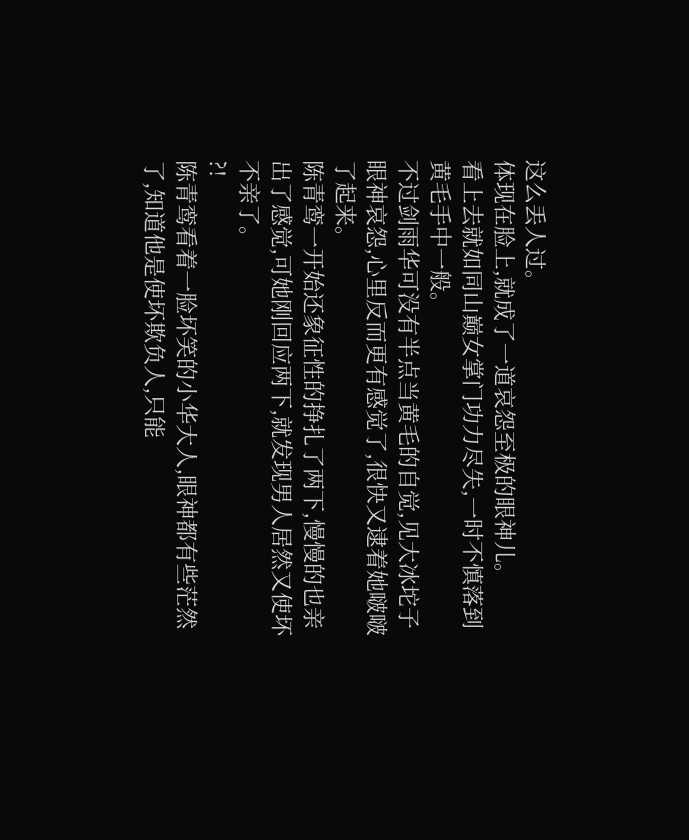这么丢人过。
体现在脸上,就成了一道哀怨至极的眼神儿。
看上去就如同山巅女掌门功力尽失,一时不慎落到黄毛手中一般。
不过剑雨华可没有半点当黄毛的自觉,见大冰坨子眼神哀怨,心里反而更有感觉了,很快又逮着她啵啵了起来。
陈青鸾一开始还象征性的挣扎了两下,慢慢的也亲出了感觉,可她刚回应两下,就发现男人居然又使坏不亲了。
?!
陈青鸾看着一脸坏笑的小华大人,眼神都有些茫然了,知道他是使坏欺负人,只能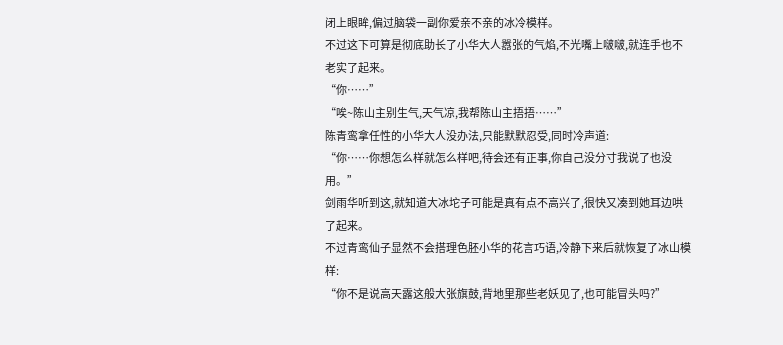闭上眼眸,偏过脑袋一副你爱亲不亲的冰冷模样。
不过这下可算是彻底助长了小华大人嚣张的气焰,不光嘴上啵啵,就连手也不老实了起来。
“你……”
“唉~陈山主别生气,天气凉,我帮陈山主捂捂……”
陈青鸾拿任性的小华大人没办法,只能默默忍受,同时冷声道:
“你……你想怎么样就怎么样吧,待会还有正事,你自己没分寸我说了也没用。”
剑雨华听到这,就知道大冰坨子可能是真有点不高兴了,很快又凑到她耳边哄了起来。
不过青鸾仙子显然不会搭理色胚小华的花言巧语,冷静下来后就恢复了冰山模样:
“你不是说高天露这般大张旗鼓,背地里那些老妖见了,也可能冒头吗?”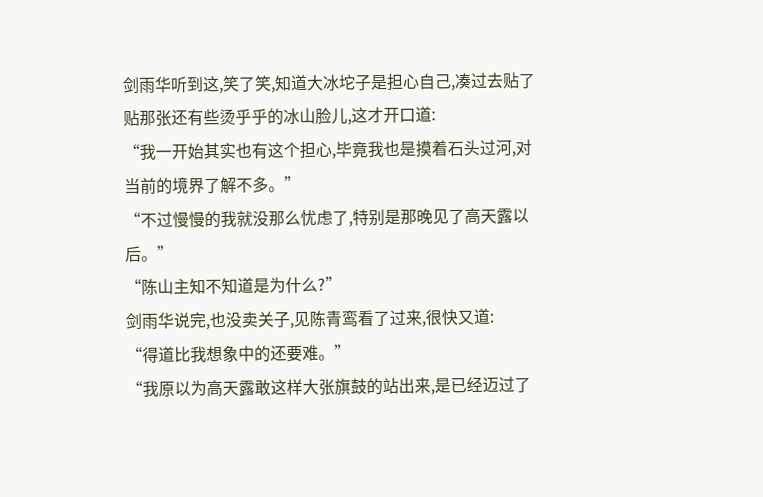剑雨华听到这,笑了笑,知道大冰坨子是担心自己,凑过去贴了贴那张还有些烫乎乎的冰山脸儿,这才开口道:
“我一开始其实也有这个担心,毕竟我也是摸着石头过河,对当前的境界了解不多。”
“不过慢慢的我就没那么忧虑了,特别是那晚见了高天露以后。”
“陈山主知不知道是为什么?”
剑雨华说完,也没卖关子,见陈青鸾看了过来,很快又道:
“得道比我想象中的还要难。”
“我原以为高天露敢这样大张旗鼓的站出来,是已经迈过了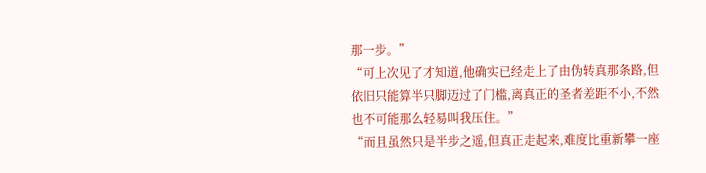那一步。”
“可上次见了才知道,他确实已经走上了由伪转真那条路,但依旧只能算半只脚迈过了门槛,离真正的圣者差距不小,不然也不可能那么轻易叫我压住。”
“而且虽然只是半步之遥,但真正走起来,难度比重新攀一座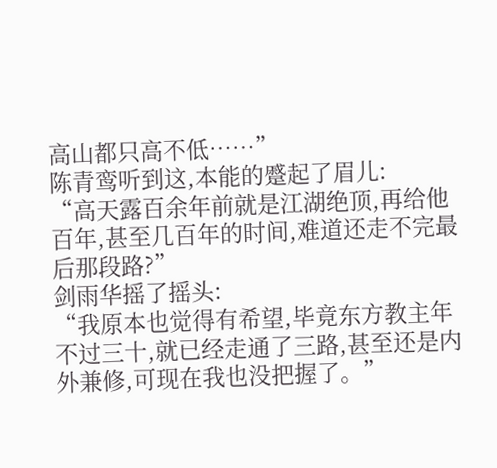高山都只高不低……”
陈青鸾听到这,本能的蹙起了眉儿:
“高天露百余年前就是江湖绝顶,再给他百年,甚至几百年的时间,难道还走不完最后那段路?”
剑雨华摇了摇头:
“我原本也觉得有希望,毕竟东方教主年不过三十,就已经走通了三路,甚至还是内外兼修,可现在我也没把握了。”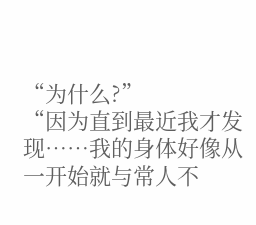“为什么?”
“因为直到最近我才发现……我的身体好像从一开始就与常人不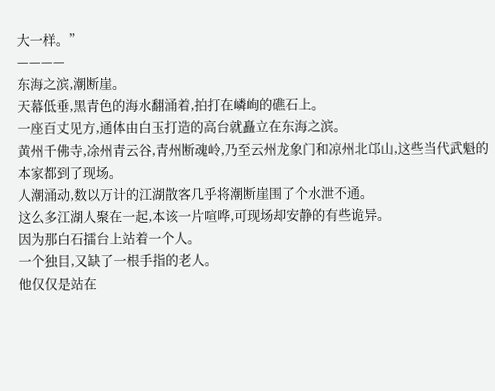大一样。”
————
东海之滨,潮断崖。
天幕低垂,黑青色的海水翻涌着,拍打在嶙峋的礁石上。
一座百丈见方,通体由白玉打造的高台就矗立在东海之滨。
黄州千佛寺,凃州青云谷,青州断魂岭,乃至云州龙象门和凉州北邙山,这些当代武魁的本家都到了现场。
人潮涌动,数以万计的江湖散客几乎将潮断崖围了个水泄不通。
这么多江湖人聚在一起,本该一片喧哗,可现场却安静的有些诡异。
因为那白石擂台上站着一个人。
一个独目,又缺了一根手指的老人。
他仅仅是站在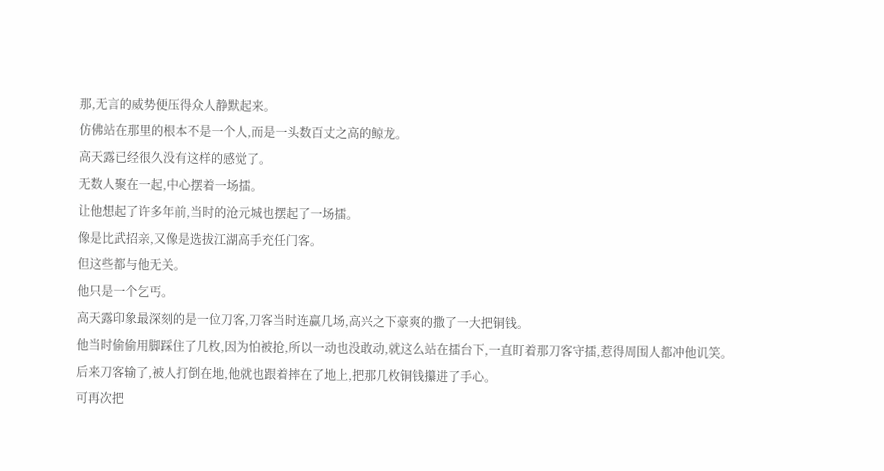那,无言的威势便压得众人静默起来。
仿佛站在那里的根本不是一个人,而是一头数百丈之高的鲸龙。
高天露已经很久没有这样的感觉了。
无数人聚在一起,中心摆着一场擂。
让他想起了许多年前,当时的沧元城也摆起了一场擂。
像是比武招亲,又像是选拔江湖高手充任门客。
但这些都与他无关。
他只是一个乞丐。
高天露印象最深刻的是一位刀客,刀客当时连赢几场,高兴之下豪爽的撒了一大把铜钱。
他当时偷偷用脚踩住了几枚,因为怕被抢,所以一动也没敢动,就这么站在擂台下,一直盯着那刀客守擂,惹得周围人都冲他讥笑。
后来刀客输了,被人打倒在地,他就也跟着摔在了地上,把那几枚铜钱攥进了手心。
可再次把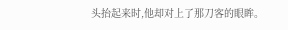头抬起来时,他却对上了那刀客的眼眸。